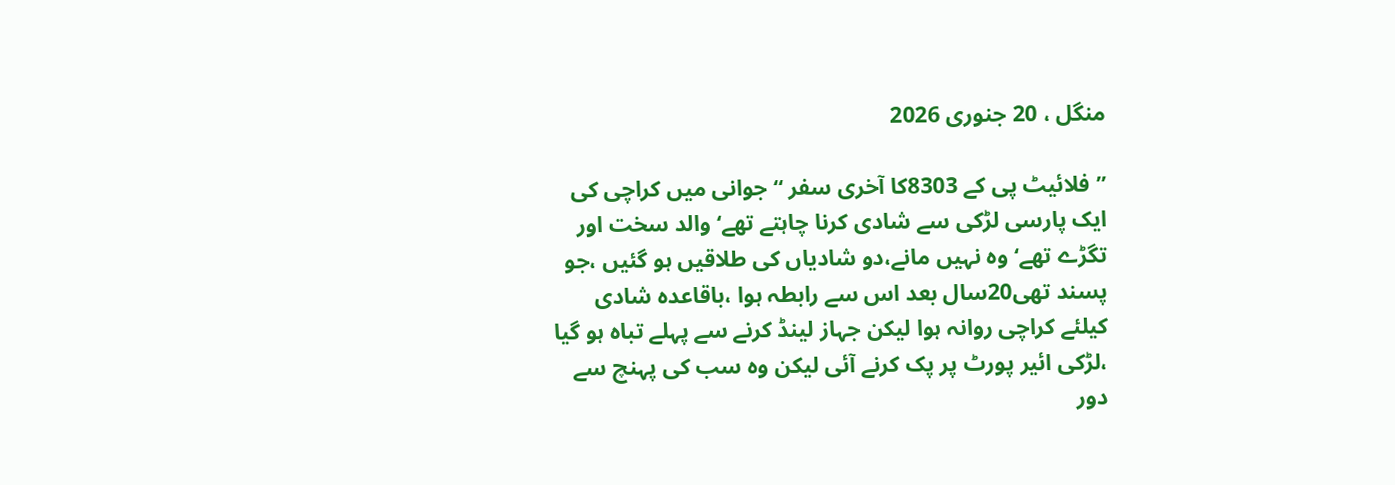منگل ، 20 جنوری 2026

’’فلائیٹ پی کے 8303کا آخری سفر ‘‘ جوانی میں کراچی کی ایک پارسی لڑکی سے شادی کرنا چاہتے تھے‘ والد سخت اور تگڑے تھے‘ وہ نہیں مانے،دو شادیاں کی طلاقیں ہو گئیں ،جو پسند تھی20سال بعد اس سے رابطہ ہوا ،باقاعدہ شادی کیلئے کراچی روانہ ہوا لیکن جہاز لینڈ کرنے سے پہلے تباہ ہو گیا ،لڑکی ائیر پورٹ پر پک کرنے آئی لیکن وہ سب کی پہنچ سے دور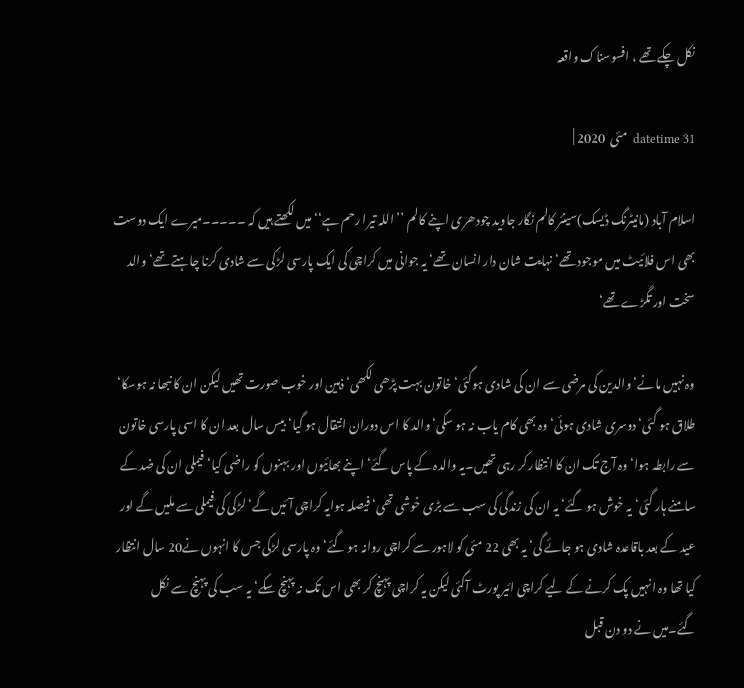نکل چکے تھے ، افسوسناک واقعہ

datetime 31  مئی  2020 |

اسلام آباد (مانیٹرنگ ڈیسک)سینئر کالم نگار جاوید چودھری اپنے کالم ’’ اللہ تیرا رحم ہے‘‘ میں لکھتے ہیں کہ ۔۔۔۔۔میرے ایک دوست بھی اس فلائیٹ میں موجود تھے‘ نہایت شان دار انسان تھے‘ یہ جوانی میں کراچی کی ایک پارسی لڑکی سے شادی کرنا چاہتے تھے‘ والد سخت اور تگڑے تھے‘

وہ نہیں مانے‘ والدین کی مرضی سے ان کی شادی ہوگئی‘ خاتون بہت پڑھی لکھی‘ ذہین اور خوب صورت تھیں لیکن ان کا نبھا نہ ہوسکا‘ طلاق ہو گئی‘ دوسری شادی ہوئی‘ وہ بھی کام یاب نہ ہو سکی‘والد کا اس دوران انتقال ہو گیا‘ بیس سال بعد ان کا اسی پارسی خاتون سے رابطہ ہوا‘ وہ آج تک ان کا انتظار کر رہی تھیں۔یہ والدہ کے پاس گئے‘ اپنے بھائیوں اور بہنوں کو راضی کیا‘ فیملی ان کی ضد کے سامنے ہار گئی‘ یہ خوش ہو گئے‘ یہ ان کی زندگی کی سب سے بڑی خوشی تھی‘ فیصلہ ہوایہ کراچی آئیں گے‘ لڑکی کی فیملی سے ملیں گے اور عید کے بعد باقاعدہ شادی ہو جائے گی‘ یہ بھی 22 مئی کو لاہور سے کراچی روانہ ہو گئے‘ وہ پارسی لڑکی جس کا انہوں نے20 سال انتظار کیا تھا وہ انہیں پک کرنے کے لیے کراچی ائیر پورٹ آگئی لیکن یہ کراچی پہنچ کر بھی اس تک نہ پہنچ سکے‘ یہ سب کی پہنچ سے نکل گئے۔میں نے دو دن قبل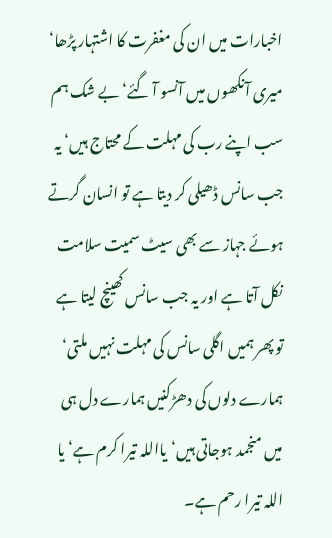اخبارات میں ان کی مغفرت کا اشتہار پڑھا‘ میری آنکھوں میں آنسو آ گئے‘ بے شک ہم سب اپنے رب کی مہلت کے محتاج ہیں‘ یہ جب سانس ڈھیلی کر دیتا ہے تو انسان گرتے ہوئے جہاز سے بھی سیٹ سمیت سلامت نکل آتا ہے اور یہ جب سانس کھینچ لیتا ہے تو پھر ہمیں اگلی سانس کی مہلت نہیں ملتی‘ ہمارے دلوں کی دھڑکنیں ہمارے دل ہی میں منجمد ہوجاتی ہیں‘یااللہ تیرا کرم ہے‘ یا اللہ تیرا رحم ہے۔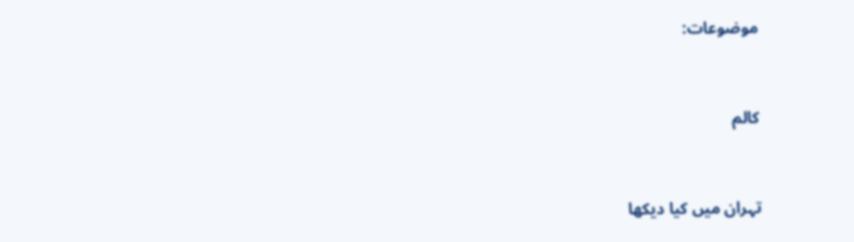موضوعات:



کالم



تہران میں کیا دیکھا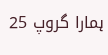ہمارا گروپ 25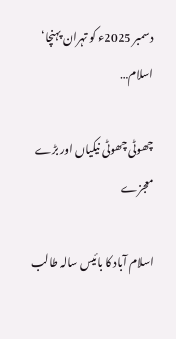دسمبر 2025ء کو تہران پہنچا‘ اسلام…

چھوٹی چھوٹی نیکیاں اور بڑے معجزے

اسلام آباد کا بائیس سالہ طالب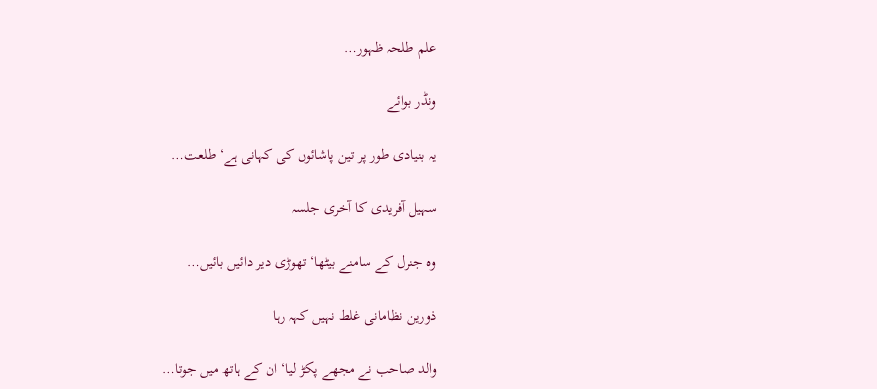علم طلحہ ظہور…

ونڈر بوائے

یہ بنیادی طور پر تین پاشائوں کی کہانی ہے‘ طلعت…

سہیل آفریدی کا آخری جلسہ

وہ جنرل کے سامنے بیٹھا‘ تھوڑی دیر دائیں بائیں…

ذورین نظامانی غلط نہیں کہہ رہا

والد صاحب نے مجھے پکڑ لیا‘ ان کے ہاتھ میں جوتا…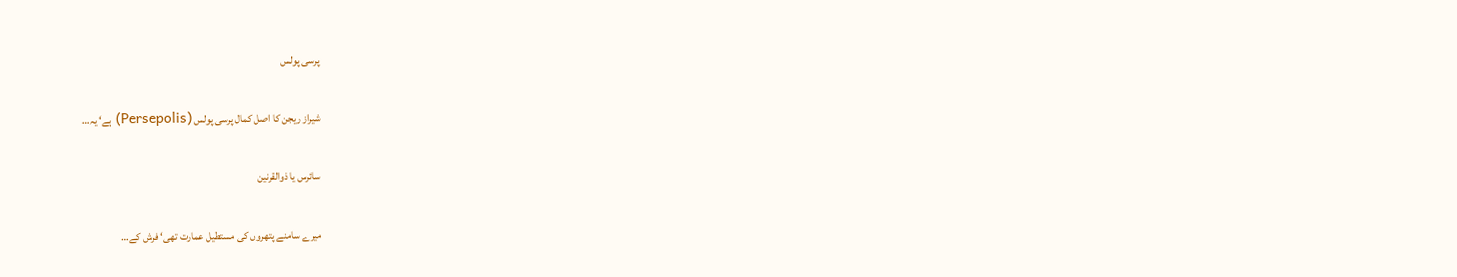پرسی پولس

شیراز ریجن کا اصل کمال پرسی پولس (Persepolis) ہے‘ یہ…

سائرس یا ذوالقرنین

میرے سامنے پتھروں کی مستطیل عمارت تھی‘ فرش کے…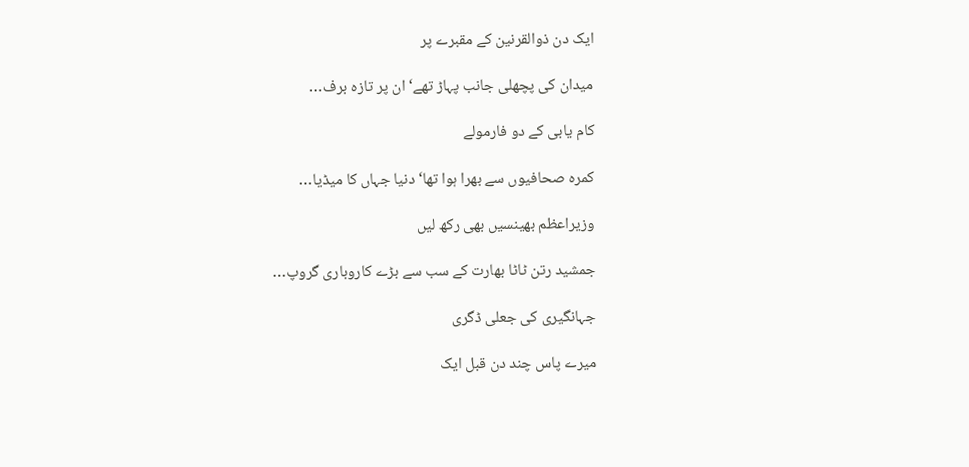ایک دن ذوالقرنین کے مقبرے پر

میدان کی پچھلی جانب پہاڑ تھے‘ ان پر تازہ برف…

کام یابی کے دو فارمولے

کمرہ صحافیوں سے بھرا ہوا تھا‘ دنیا جہاں کا میڈیا…

وزیراعظم بھینسیں بھی رکھ لیں

جمشید رتن ٹاٹا بھارت کے سب سے بڑے کاروباری گروپ…

جہانگیری کی جعلی ڈگری

میرے پاس چند دن قبل ایک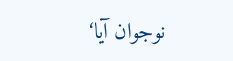نوجوان آیا‘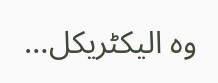وہ الیکٹریکل…